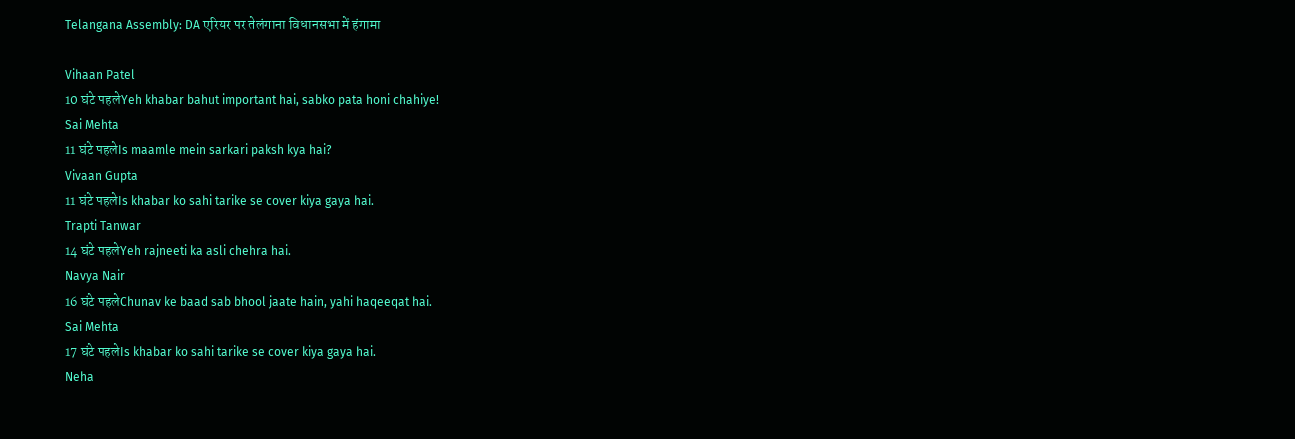Telangana Assembly: DA एरियर पर तेलंगाना विधानसभा में हंगामा

Vihaan Patel
10 घंटे पहलेYeh khabar bahut important hai, sabko pata honi chahiye!
Sai Mehta
11 घंटे पहलेIs maamle mein sarkari paksh kya hai?
Vivaan Gupta
11 घंटे पहलेIs khabar ko sahi tarike se cover kiya gaya hai.
Trapti Tanwar
14 घंटे पहलेYeh rajneeti ka asli chehra hai.
Navya Nair
16 घंटे पहलेChunav ke baad sab bhool jaate hain, yahi haqeeqat hai.
Sai Mehta
17 घंटे पहलेIs khabar ko sahi tarike se cover kiya gaya hai.
Neha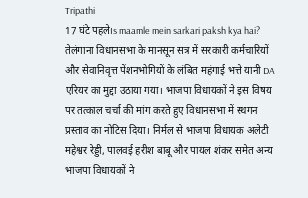Tripathi
17 घंटे पहलेIs maamle mein sarkari paksh kya hai?
तेलंगाना विधानसभा के मानसून सत्र में सरकारी कर्मचारियों और सेवानिवृत्त पेंशनभोगियों के लंबित महंगाई भत्ते यानी DA एरियर का मुद्दा उठाया गया। भाजपा विधायकों ने इस विषय पर तत्काल चर्चा की मांग करते हुए विधानसभा में स्थगन प्रस्ताव का नोटिस दिया। निर्मल से भाजपा विधायक अलेटी महेश्वर रेड्डी, पालवई हरीश बाबू और पायल शंकर समेत अन्य भाजपा विधायकों ने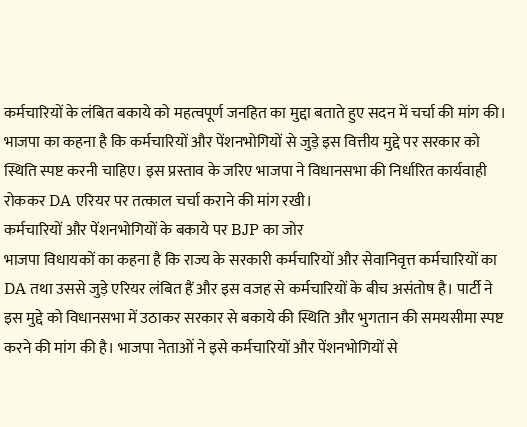कर्मचारियों के लंबित बकाये को महत्वपूर्ण जनहित का मुद्दा बताते हुए सदन में चर्चा की मांग की। भाजपा का कहना है कि कर्मचारियों और पेंशनभोगियों से जुड़े इस वित्तीय मुद्दे पर सरकार को स्थिति स्पष्ट करनी चाहिए। इस प्रस्ताव के जरिए भाजपा ने विधानसभा की निर्धारित कार्यवाही रोककर DA एरियर पर तत्काल चर्चा कराने की मांग रखी।
कर्मचारियों और पेंशनभोगियों के बकाये पर BJP का जोर
भाजपा विधायकों का कहना है कि राज्य के सरकारी कर्मचारियों और सेवानिवृत्त कर्मचारियों का DA तथा उससे जुड़े एरियर लंबित हैं और इस वजह से कर्मचारियों के बीच असंतोष है। पार्टी ने इस मुद्दे को विधानसभा में उठाकर सरकार से बकाये की स्थिति और भुगतान की समयसीमा स्पष्ट करने की मांग की है। भाजपा नेताओं ने इसे कर्मचारियों और पेंशनभोगियों से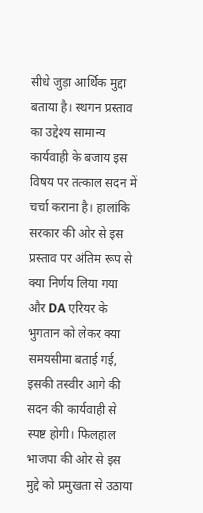सीधे जुड़ा आर्थिक मुद्दा बताया है। स्थगन प्रस्ताव का उद्देश्य सामान्य कार्यवाही के बजाय इस विषय पर तत्काल सदन में चर्चा कराना है। हालांकि सरकार की ओर से इस प्रस्ताव पर अंतिम रूप से क्या निर्णय लिया गया और DA एरियर के भुगतान को लेकर क्या समयसीमा बताई गई, इसकी तस्वीर आगे की सदन की कार्यवाही से स्पष्ट होगी। फिलहाल भाजपा की ओर से इस मुद्दे को प्रमुखता से उठाया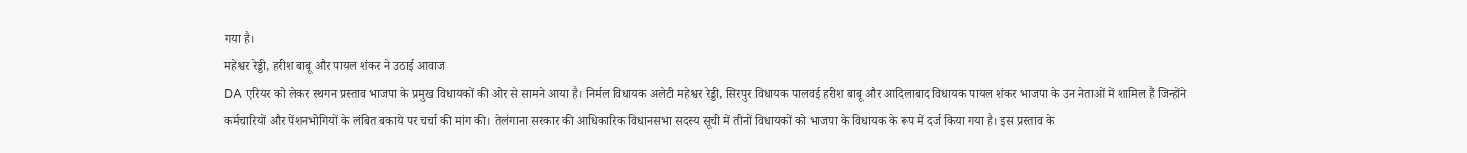गया है।
महेश्वर रेड्डी, हरीश बाबू और पायल शंकर ने उठाई आवाज
DA एरियर को लेकर स्थगन प्रस्ताव भाजपा के प्रमुख विधायकों की ओर से सामने आया है। निर्मल विधायक अलेटी महेश्वर रेड्डी, सिरपुर विधायक पालवई हरीश बाबू और आदिलाबाद विधायक पायल शंकर भाजपा के उन नेताओं में शामिल हैं जिन्होंने कर्मचारियों और पेंशनभोगियों के लंबित बकाये पर चर्चा की मांग की। तेलंगाना सरकार की आधिकारिक विधानसभा सदस्य सूची में तीनों विधायकों को भाजपा के विधायक के रूप में दर्ज किया गया है। इस प्रस्ताव के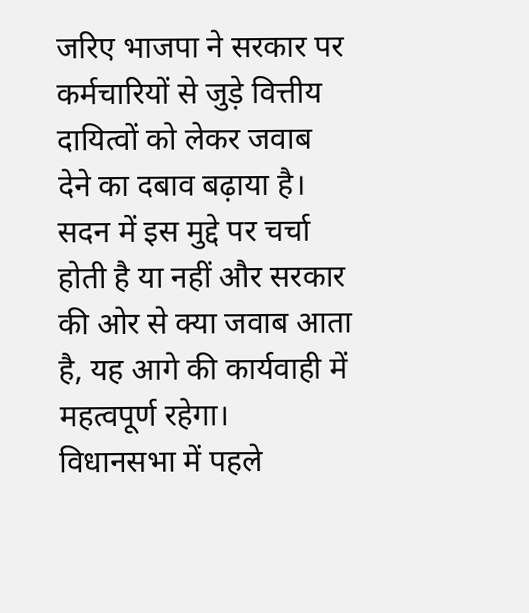जरिए भाजपा ने सरकार पर कर्मचारियों से जुड़े वित्तीय दायित्वों को लेकर जवाब देने का दबाव बढ़ाया है। सदन में इस मुद्दे पर चर्चा होती है या नहीं और सरकार की ओर से क्या जवाब आता है, यह आगे की कार्यवाही में महत्वपूर्ण रहेगा।
विधानसभा में पहले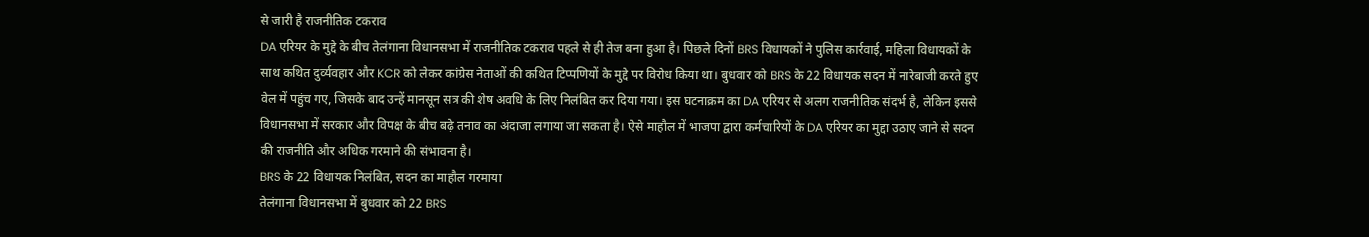से जारी है राजनीतिक टकराव
DA एरियर के मुद्दे के बीच तेलंगाना विधानसभा में राजनीतिक टकराव पहले से ही तेज बना हुआ है। पिछले दिनों BRS विधायकों ने पुलिस कार्रवाई, महिला विधायकों के साथ कथित दुर्व्यवहार और KCR को लेकर कांग्रेस नेताओं की कथित टिप्पणियों के मुद्दे पर विरोध किया था। बुधवार को BRS के 22 विधायक सदन में नारेबाजी करते हुए वेल में पहुंच गए, जिसके बाद उन्हें मानसून सत्र की शेष अवधि के लिए निलंबित कर दिया गया। इस घटनाक्रम का DA एरियर से अलग राजनीतिक संदर्भ है, लेकिन इससे विधानसभा में सरकार और विपक्ष के बीच बढ़े तनाव का अंदाजा लगाया जा सकता है। ऐसे माहौल में भाजपा द्वारा कर्मचारियों के DA एरियर का मुद्दा उठाए जाने से सदन की राजनीति और अधिक गरमाने की संभावना है।
BRS के 22 विधायक निलंबित, सदन का माहौल गरमाया
तेलंगाना विधानसभा में बुधवार को 22 BRS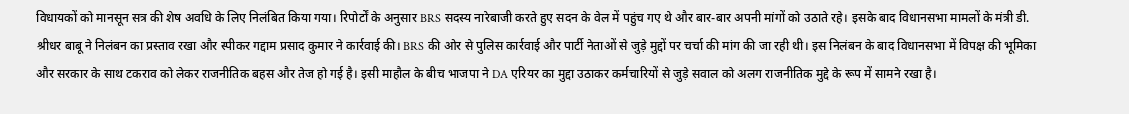विधायकों को मानसून सत्र की शेष अवधि के लिए निलंबित किया गया। रिपोर्टों के अनुसार BRS सदस्य नारेबाजी करते हुए सदन के वेल में पहुंच गए थे और बार-बार अपनी मांगों को उठाते रहे। इसके बाद विधानसभा मामलों के मंत्री डी. श्रीधर बाबू ने निलंबन का प्रस्ताव रखा और स्पीकर गद्दाम प्रसाद कुमार ने कार्रवाई की। BRS की ओर से पुलिस कार्रवाई और पार्टी नेताओं से जुड़े मुद्दों पर चर्चा की मांग की जा रही थी। इस निलंबन के बाद विधानसभा में विपक्ष की भूमिका और सरकार के साथ टकराव को लेकर राजनीतिक बहस और तेज हो गई है। इसी माहौल के बीच भाजपा ने DA एरियर का मुद्दा उठाकर कर्मचारियों से जुड़े सवाल को अलग राजनीतिक मुद्दे के रूप में सामने रखा है।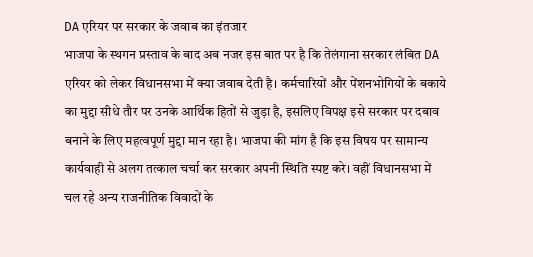DA एरियर पर सरकार के जवाब का इंतजार
भाजपा के स्थगन प्रस्ताव के बाद अब नजर इस बात पर है कि तेलंगाना सरकार लंबित DA एरियर को लेकर विधानसभा में क्या जवाब देती है। कर्मचारियों और पेंशनभोगियों के बकाये का मुद्दा सीधे तौर पर उनके आर्थिक हितों से जुड़ा है, इसलिए विपक्ष इसे सरकार पर दबाव बनाने के लिए महत्वपूर्ण मुद्दा मान रहा है। भाजपा की मांग है कि इस विषय पर सामान्य कार्यवाही से अलग तत्काल चर्चा कर सरकार अपनी स्थिति स्पष्ट करे। वहीं विधानसभा में चल रहे अन्य राजनीतिक विवादों के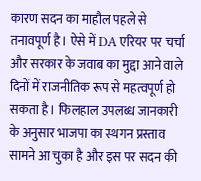कारण सदन का माहौल पहले से तनावपूर्ण है। ऐसे में DA एरियर पर चर्चा और सरकार के जवाब का मुद्दा आने वाले दिनों में राजनीतिक रूप से महत्वपूर्ण हो सकता है। फिलहाल उपलब्ध जानकारी के अनुसार भाजपा का स्थगन प्रस्ताव सामने आ चुका है और इस पर सदन की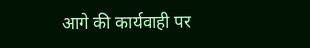आगे की कार्यवाही पर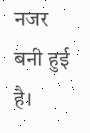नजर बनी हुई है।